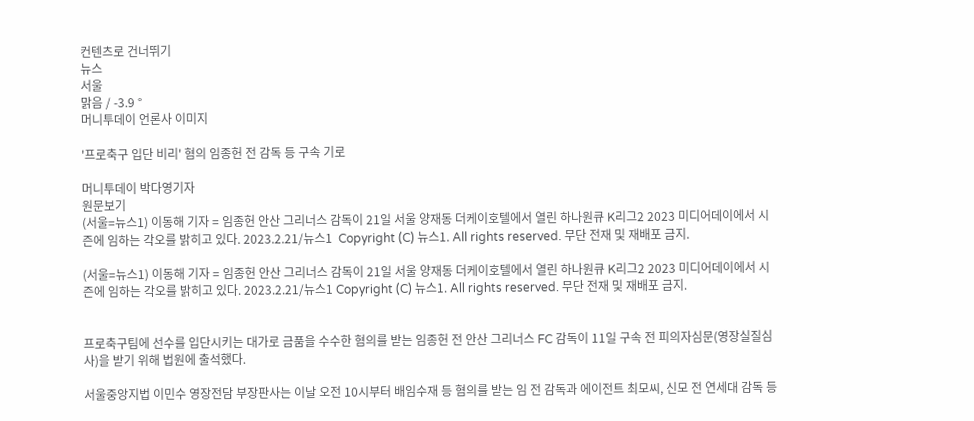컨텐츠로 건너뛰기
뉴스
서울
맑음 / -3.9 °
머니투데이 언론사 이미지

'프로축구 입단 비리' 혐의 임종헌 전 감독 등 구속 기로

머니투데이 박다영기자
원문보기
(서울=뉴스1) 이동해 기자 = 임종헌 안산 그리너스 감독이 21일 서울 양재동 더케이호텔에서 열린 하나원큐 K리그2 2023 미디어데이에서 시즌에 임하는 각오를 밝히고 있다. 2023.2.21/뉴스1  Copyright (C) 뉴스1. All rights reserved. 무단 전재 및 재배포 금지.

(서울=뉴스1) 이동해 기자 = 임종헌 안산 그리너스 감독이 21일 서울 양재동 더케이호텔에서 열린 하나원큐 K리그2 2023 미디어데이에서 시즌에 임하는 각오를 밝히고 있다. 2023.2.21/뉴스1 Copyright (C) 뉴스1. All rights reserved. 무단 전재 및 재배포 금지.


프로축구팀에 선수를 입단시키는 대가로 금품을 수수한 혐의를 받는 임종헌 전 안산 그리너스 FC 감독이 11일 구속 전 피의자심문(영장실질심사)을 받기 위해 법원에 출석했다.

서울중앙지법 이민수 영장전담 부장판사는 이날 오전 10시부터 배임수재 등 혐의를 받는 임 전 감독과 에이전트 최모씨, 신모 전 연세대 감독 등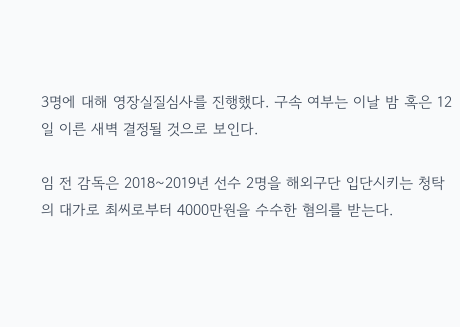3명에 대해 영장실질심사를 진행했다. 구속 여부는 이날 밤 혹은 12일 이른 새벽 결정될 것으로 보인다.

임 전 감독은 2018~2019년 선수 2명을 해외구단 입단시키는 청탁의 대가로 최씨로부터 4000만원을 수수한 혐의를 받는다.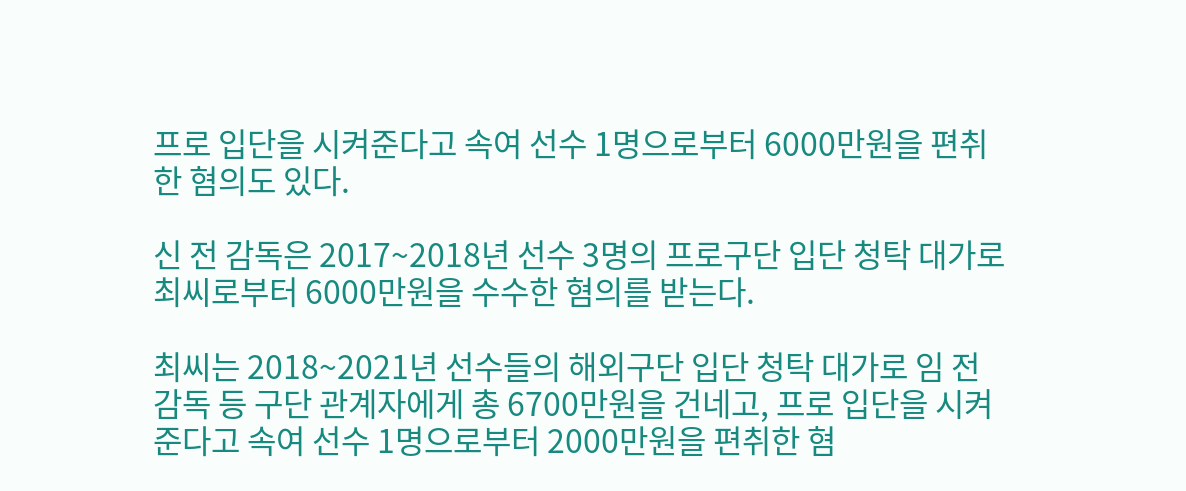프로 입단을 시켜준다고 속여 선수 1명으로부터 6000만원을 편취한 혐의도 있다.

신 전 감독은 2017~2018년 선수 3명의 프로구단 입단 청탁 대가로 최씨로부터 6000만원을 수수한 혐의를 받는다.

최씨는 2018~2021년 선수들의 해외구단 입단 청탁 대가로 임 전 감독 등 구단 관계자에게 총 6700만원을 건네고, 프로 입단을 시켜준다고 속여 선수 1명으로부터 2000만원을 편취한 혐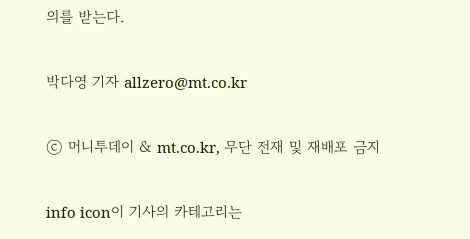의를 받는다.

박다영 기자 allzero@mt.co.kr

ⓒ 머니투데이 & mt.co.kr, 무단 전재 및 재배포 금지

info icon이 기사의 카테고리는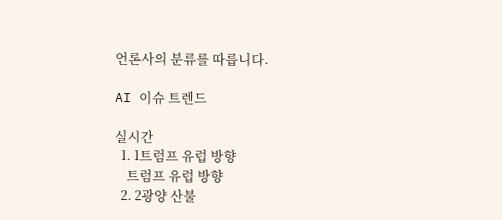언론사의 분류를 따릅니다.

AI 이슈 트렌드

실시간
  1. 1트럼프 유럽 방향
    트럼프 유럽 방향
  2. 2광양 산불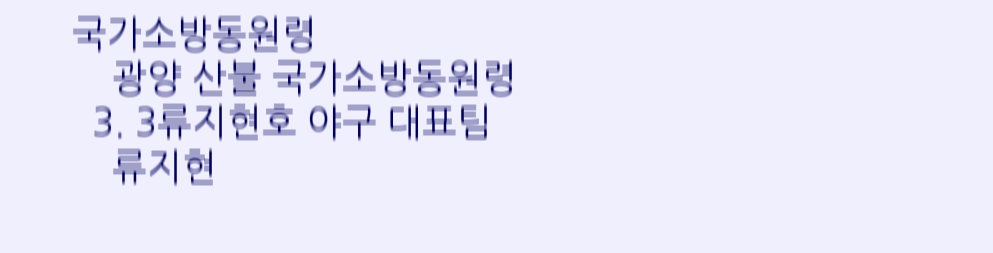국가소방동원령
    광양 산불 국가소방동원령
  3. 3류지현호 야구 대표팀
    류지현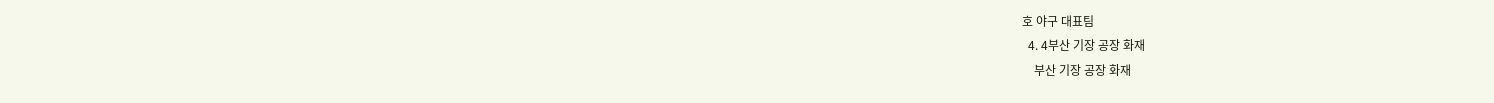호 야구 대표팀
  4. 4부산 기장 공장 화재
    부산 기장 공장 화재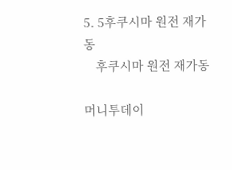5. 5후쿠시마 원전 재가동
    후쿠시마 원전 재가동

머니투데이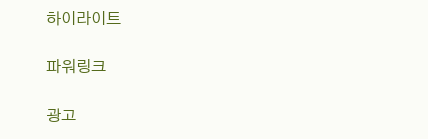하이라이트

파워링크

광고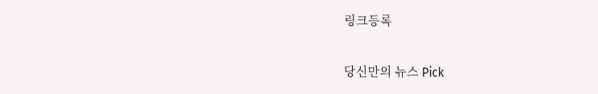링크등록

당신만의 뉴스 Pick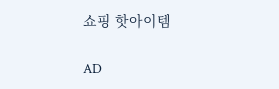쇼핑 핫아이템

AD